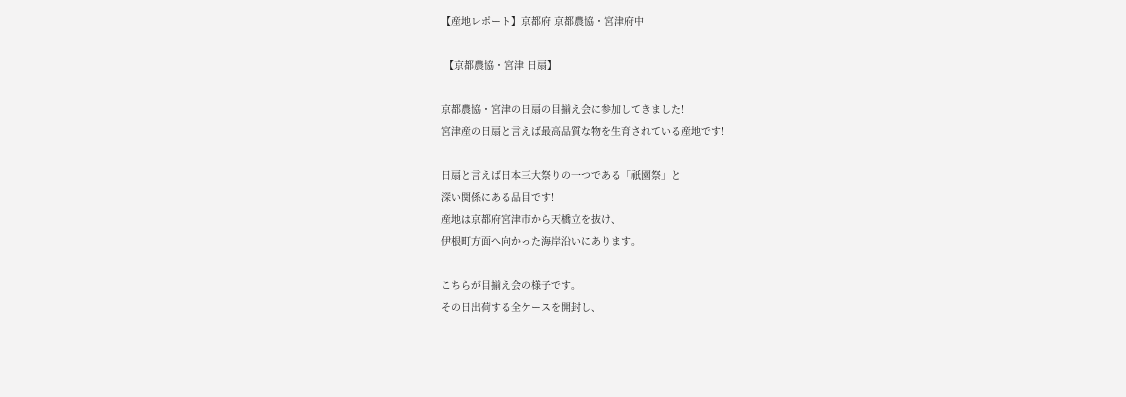【産地レポート】京都府 京都農協・宮津府中

 【京都農協・宮津 日扇】

京都農協・宮津の日扇の目揃え会に参加してきました!
宮津産の日扇と言えば最高品質な物を生育されている産地です!

日扇と言えば日本三大祭りの一つである「祇園祭」と
深い関係にある品目です!
産地は京都府宮津市から天橋立を抜け、
伊根町方面へ向かった海岸沿いにあります。

こちらが目揃え会の様子です。
その日出荷する全ケースを開封し、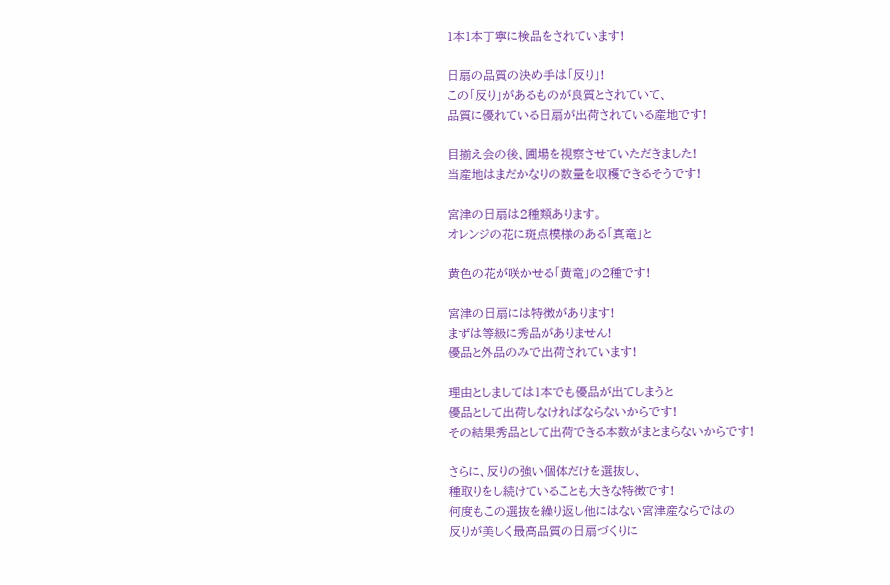1本1本丁寧に検品をされています!

日扇の品質の決め手は「反り」!
この「反り」があるものが良質とされていて、
品質に優れている日扇が出荷されている産地です!

目揃え会の後、圃場を視察させていただきました!
当産地はまだかなりの数量を収穫できるそうです!

宮津の日扇は2種類あります。
オレンジの花に斑点模様のある「真竜」と

黄色の花が咲かせる「黄竜」の2種です!

宮津の日扇には特徴があります!
まずは等級に秀品がありません!
優品と外品のみで出荷されています!

理由としましては1本でも優品が出てしまうと
優品として出荷しなければならないからです!
その結果秀品として出荷できる本数がまとまらないからです!

さらに、反りの強い個体だけを選抜し、
種取りをし続けていることも大きな特徴です!
何度もこの選抜を繰り返し他にはない宮津産ならではの
反りが美しく最高品質の日扇づくりに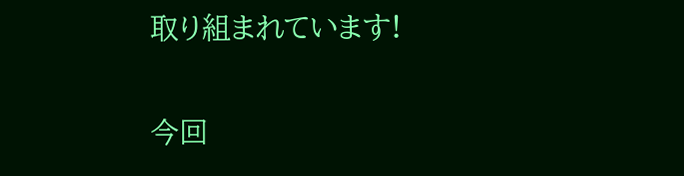取り組まれています!

今回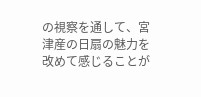の視察を通して、宮津産の日扇の魅力を改めて感じることが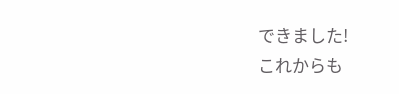できました!
これからも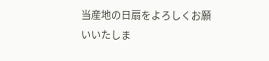当産地の日扇をよろしくお願いいたしま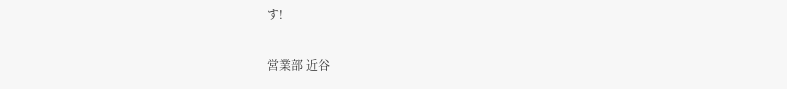す!

営業部 近谷